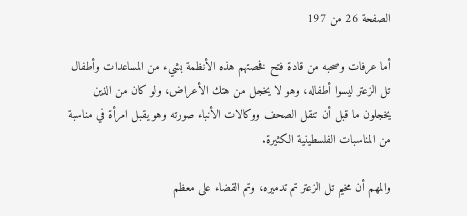الصفحة 26 من 197

أما عرفات وصحبه من قادة فتح فخصتهم هذه الأنظمة بشيء من المساعدات وأطفال تل الزعتر ليسوا أطفاله، وهو لا يخجل من هتك الأعراض، ولو كان من الذين يخجلون ما قبل أن تنقل الصحف ووكالات الأنباء صورته وهو يقبل امرأة في مناسبة من المناسبات الفلسطينية الكثيرة.

والمهم أن مخيم تل الزعتر تم تدميره، وتم القضاء على معظم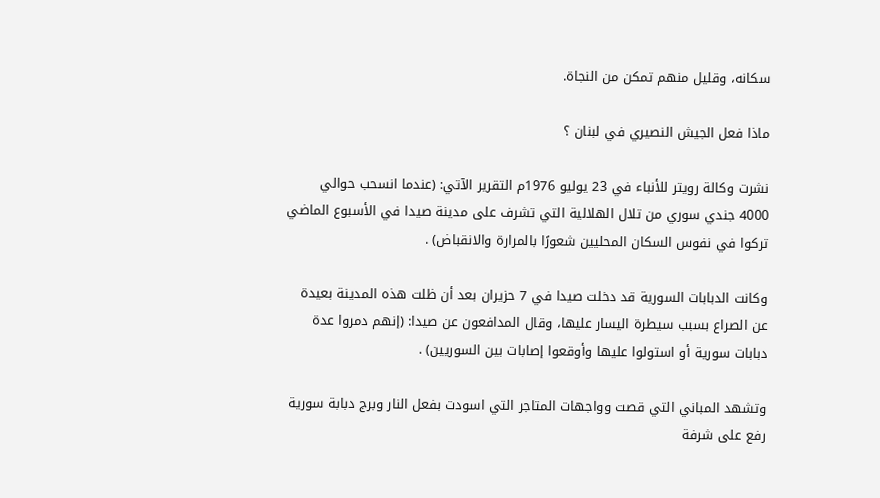سكانه، وقليل منهم تمكن من النجاة.

ماذا فعل الجيش النصيري في لبنان ؟

نشرت وكالة رويتر للأنباء في 23 يوليو 1976م التقرير الآتي: (عندما انسحب حوالي 4000 جندي سوري من تلال الهلالية التي تشرف على مدينة صيدا في الأسبوع الماضي تركوا في نفوس السكان المحليين شعورًا بالمرارة والانقباض) .

وكانت الدبابات السورية قد دخلت صيدا في 7 حزيران بعد أن ظلت هذه المدينة بعيدة عن الصراع بسبب سيطرة اليسار عليها، وقال المدافعون عن صيدا: (إنهم دمروا عدة دبابات سورية أو استولوا عليها وأوقعوا إصابات بين السوريين) .

وتشهد المباني التي قصت وواجهات المتاجر التي اسودت بفعل النار وبرج دبابة سورية رفع على شرفة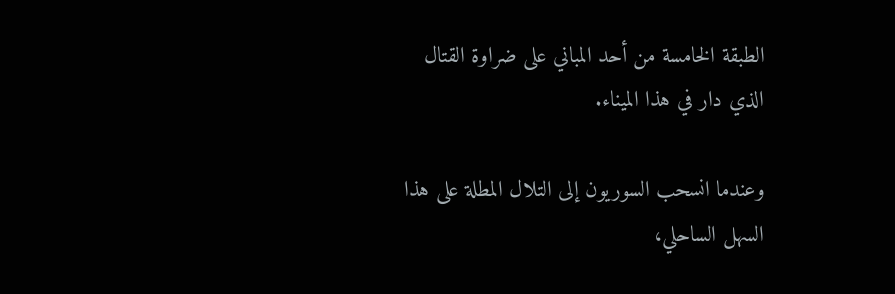الطبقة الخامسة من أحد المباني على ضراوة القتال الذي دار في هذا الميناء.

وعندما انسحب السوريون إلى التلال المطلة على هذا السهل الساحلي،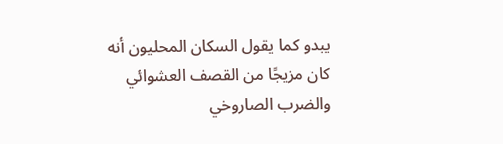يبدو كما يقول السكان المحليون أنه كان مزيجًا من القصف العشوائي والضرب الصاروخي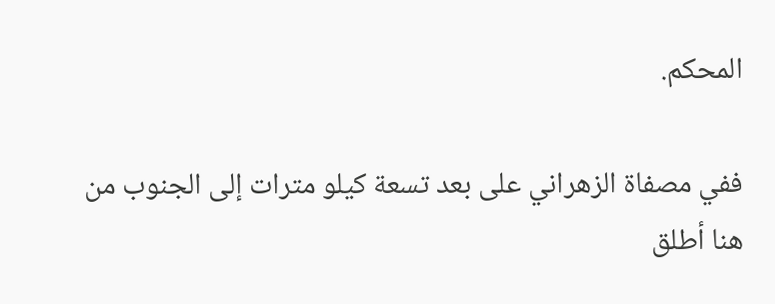المحكم.

ففي مصفاة الزهراني على بعد تسعة كيلو مترات إلى الجنوب من هنا أطلق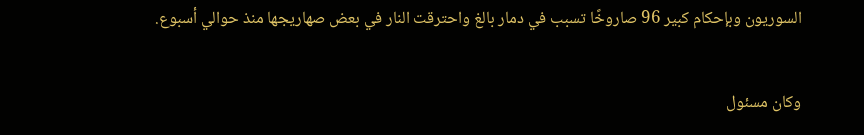السوريون وبإحكام كبير 96 صاروخًا تسبب في دمار بالغ واحترقت النار في بعض صهاريجها منذ حوالي أسبوع.

وكان مسئول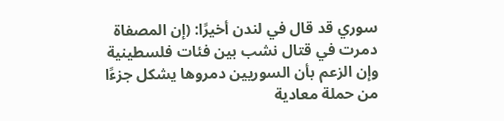سوري قد قال في لندن أخيرًا: (إن المصفاة دمرت في قتال نشب بين فئات فلسطينية وإن الزعم بأن السوريين دمروها يشكل جزءًا من حملة معادية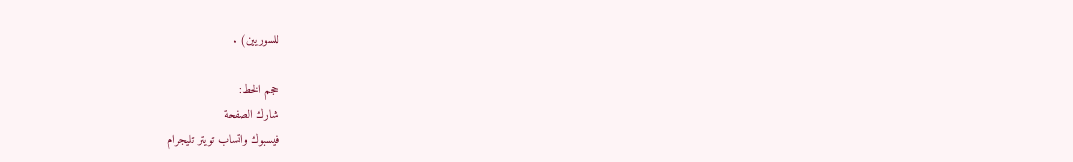للسوريين) .

حجم الخط:
شارك الصفحة
فيسبوك واتساب تويتر تليجرام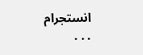انستجرام
. . .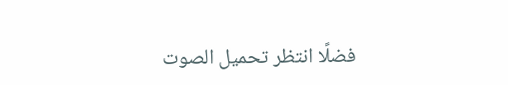فضلًا انتظر تحميل الصوت